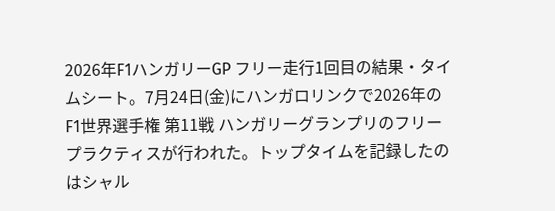2026年F1ハンガリーGP フリー走行1回目の結果・タイムシート。7月24日(金)にハンガロリンクで2026年のF1世界選手権 第11戦 ハンガリーグランプリのフリープラクティスが行われた。トップタイムを記録したのはシャル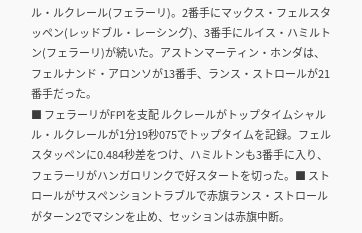ル・ルクレール(フェラーリ)。2番手にマックス・フェルスタッペン(レッドブル・レーシング)、3番手にルイス・ハミルトン(フェラーリ)が続いた。アストンマーティン・ホンダは、フェルナンド・アロンソが13番手、ランス・ストロールが21番手だった。
■ フェラーリがFP1を支配 ルクレールがトップタイムシャルル・ルクレールが1分19秒075でトップタイムを記録。フェルスタッペンに0.484秒差をつけ、ハミルトンも3番手に入り、フェラーリがハンガロリンクで好スタートを切った。■ ストロールがサスペンショントラブルで赤旗ランス・ストロールがターン2でマシンを止め、セッションは赤旗中断。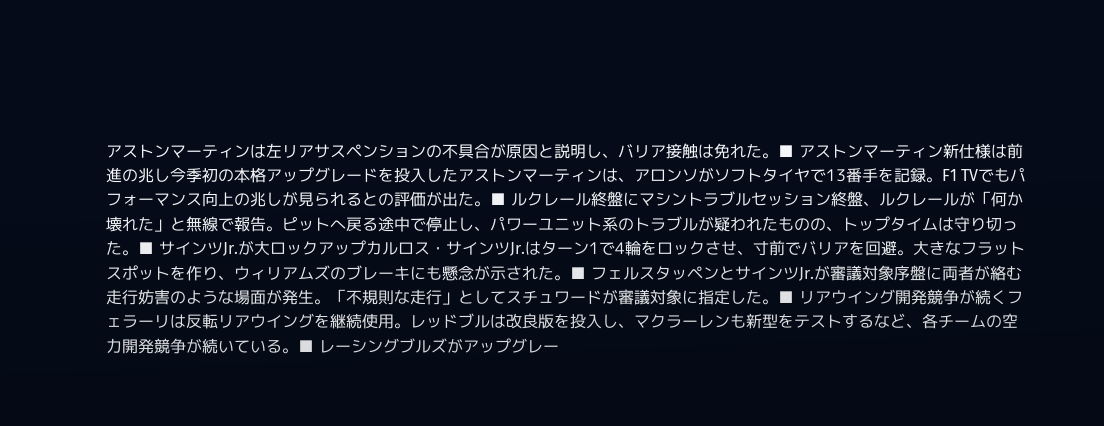アストンマーティンは左リアサスペンションの不具合が原因と説明し、バリア接触は免れた。■ アストンマーティン新仕様は前進の兆し今季初の本格アップグレードを投入したアストンマーティンは、アロンソがソフトタイヤで13番手を記録。F1 TVでもパフォーマンス向上の兆しが見られるとの評価が出た。■ ルクレール終盤にマシントラブルセッション終盤、ルクレールが「何か壊れた」と無線で報告。ピットへ戻る途中で停止し、パワーユニット系のトラブルが疑われたものの、トップタイムは守り切った。■ サインツJr.が大ロックアップカルロス・サインツJr.はターン1で4輪をロックさせ、寸前でバリアを回避。大きなフラットスポットを作り、ウィリアムズのブレーキにも懸念が示された。■ フェルスタッペンとサインツJr.が審議対象序盤に両者が絡む走行妨害のような場面が発生。「不規則な走行」としてスチュワードが審議対象に指定した。■ リアウイング開発競争が続くフェラーリは反転リアウイングを継続使用。レッドブルは改良版を投入し、マクラーレンも新型をテストするなど、各チームの空力開発競争が続いている。■ レーシングブルズがアップグレー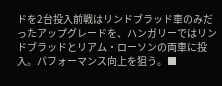ドを2台投入前戦はリンドブラッド車のみだったアップグレードを、ハンガリーではリンドブラッドとリアム・ローソンの両車に投入。パフォーマンス向上を狙う。■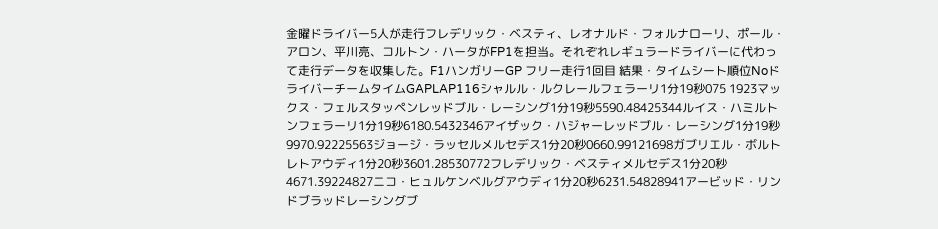金曜ドライバー5人が走行フレデリック・ベスティ、レオナルド・フォルナローリ、ポール・アロン、平川亮、コルトン・ハータがFP1を担当。それぞれレギュラードライバーに代わって走行データを収集した。F1ハンガリーGP フリー走行1回目 結果・タイムシート順位NoドライバーチームタイムGAPLAP116シャルル・ルクレールフェラーリ1分19秒075 1923マックス・フェルスタッペンレッドブル・レーシング1分19秒5590.48425344ルイス・ハミルトンフェラーリ1分19秒6180.5432346アイザック・ハジャーレッドブル・レーシング1分19秒9970.92225563ジョージ・ラッセルメルセデス1分20秒0660.99121698ガブリエル・ボルトレトアウディ1分20秒3601.28530772フレデリック・ベスティメルセデス1分20秒4671.39224827ニコ・ヒュルケンベルグアウディ1分20秒6231.54828941アービッド・リンドブラッドレーシングブ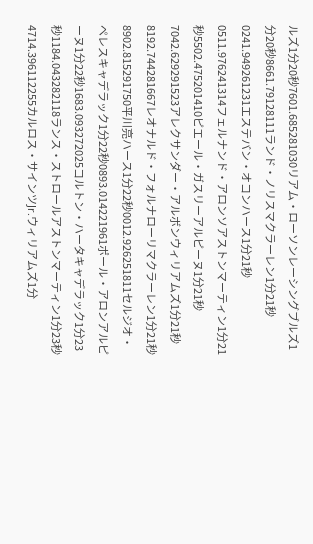ルズ1分20秒7601.685281030リアム・ローソンレーシングブルズ1分20秒8661.79128111ランド・ノリスマクラーレン1分21秒0241.949261231エステバン・オコンハース1分21秒0511.976241314フェルナンド・アロンソアストンマーティン1分21秒5502.475201410ピエール・ガスリーアルピーヌ1分21秒7042.629291523アレクサンダー・アルボンウィリアムズ1分21秒8192.744281667レオナルド・フォルナローリマクラーレン1分21秒8902.815291750平川亮ハース1分22秒0012.926251811セルジオ・ペレスキャデラック1分22秒0893.014221961ポール・アロンアルピーヌ1分22秒1683.093272025コルトン・ハータキャデラック1分23秒1184.043282118ランス・ストロールアストンマーティン1分23秒4714.396112255カルロス・サインツJr.ウィリアムズ1分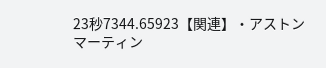23秒7344.65923【関連】・アストンマーティン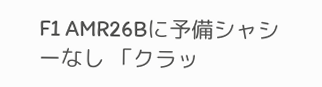F1 AMR26Bに予備シャシーなし 「クラッ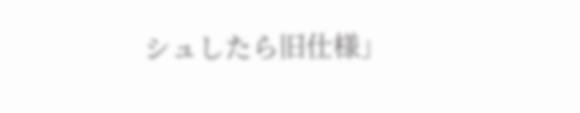シュしたら旧仕様」